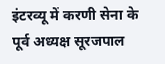इंटरव्यू में करणी सेना के पूर्व अध्यक्ष सूरजपाल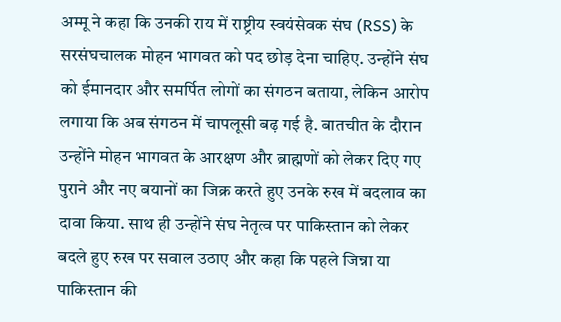अम्मू ने कहा कि उनकी राय में राष्ट्रीय स्वयंसेवक संघ (RSS) के सरसंघचालक मोहन भागवत को पद छोड़ देना चाहिए. उन्होंने संघ को ईमानदार और समर्पित लोगों का संगठन बताया, लेकिन आरोप लगाया कि अब संगठन में चापलूसी बढ़ गई है. बातचीत के दौरान उन्होंने मोहन भागवत के आरक्षण और ब्राह्मणों को लेकर दिए गए पुराने और नए बयानों का जिक्र करते हुए उनके रुख में बदलाव का दावा किया. साथ ही उन्होंने संघ नेतृत्व पर पाकिस्तान को लेकर बदले हुए रुख पर सवाल उठाए और कहा कि पहले जिन्ना या पाकिस्तान की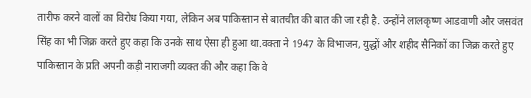तारीफ करने वालों का विरोध किया गया, लेकिन अब पाकिस्तान से बातचीत की बात की जा रही है. उन्होंने लालकृष्ण आडवाणी और जसवंत सिंह का भी जिक्र करते हुए कहा कि उनके साथ ऐसा ही हुआ था.वक्ता ने 1947 के विभाजन, युद्धों और शहीद सैनिकों का जिक्र करते हुए पाकिस्तान के प्रति अपनी कड़ी नाराजगी व्यक्त की और कहा कि वे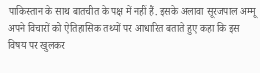पाकिस्तान के साथ बातचीत के पक्ष में नहीं हैं. इसके अलावा सूरजपाल अम्मू अपने विचारों को ऐतिहासिक तथ्यों पर आधारित बताते हुए कहा कि इस विषय पर खुलकर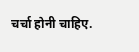चर्चा होनी चाहिए.